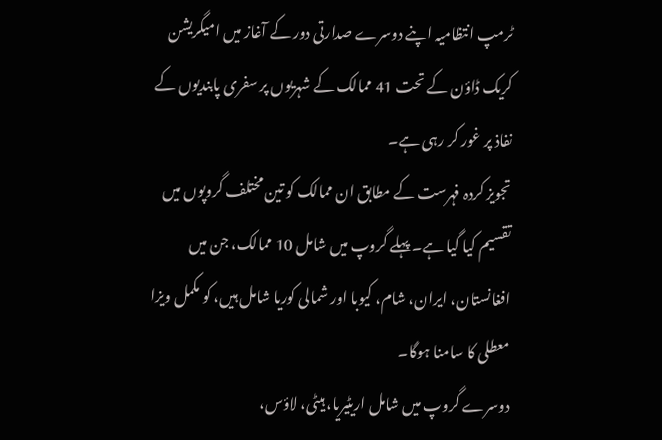ٹرمپ انتظامیہ اپنے دوسرے صدارتی دور کے آغاز میں امیگریشن کریک ڈاؤن کے تحت 41 ممالک کے شہریوں پر سفری پابندیوں کے نفاذ پر غور کر رہی ہے۔
تجویز کردہ فہرست کے مطابق ان ممالک کو تین مختلف گروپوں میں تقسیم کیا گیا ہے۔ پہلے گروپ میں شامل 10 ممالک، جن میں افغانستان، ایران، شام، کیوبا اور شمالی کوریا شامل ہیں، کو مکمل ویزا معطلی کا سامنا ہوگا۔
دوسرے گروپ میں شامل اریٹیریا، ہیٹی، لاؤس،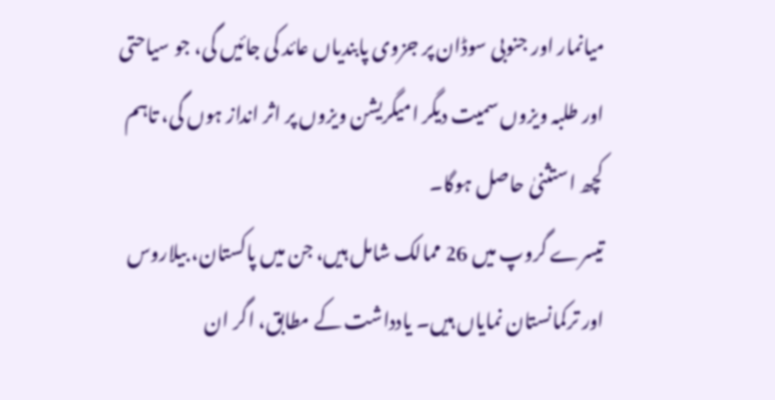میانمار اور جنوبی سوڈان پر جزوی پابندیاں عائد کی جائیں گی، جو سیاحتی اور طلبہ ویزوں سمیت دیگر امیگریشن ویزوں پر اثر انداز ہوں گی، تاہم کچھ استثنیٰ حاصل ہوگا۔
تیسرے گروپ میں 26 ممالک شامل ہیں، جن میں پاکستان، بیلاروس اور ترکمانستان نمایاں ہیں۔ یادداشت کے مطابق، اگر ان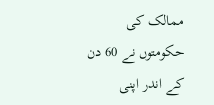ممالک کی حکومتوں نے 60 دن کے اندر اپنی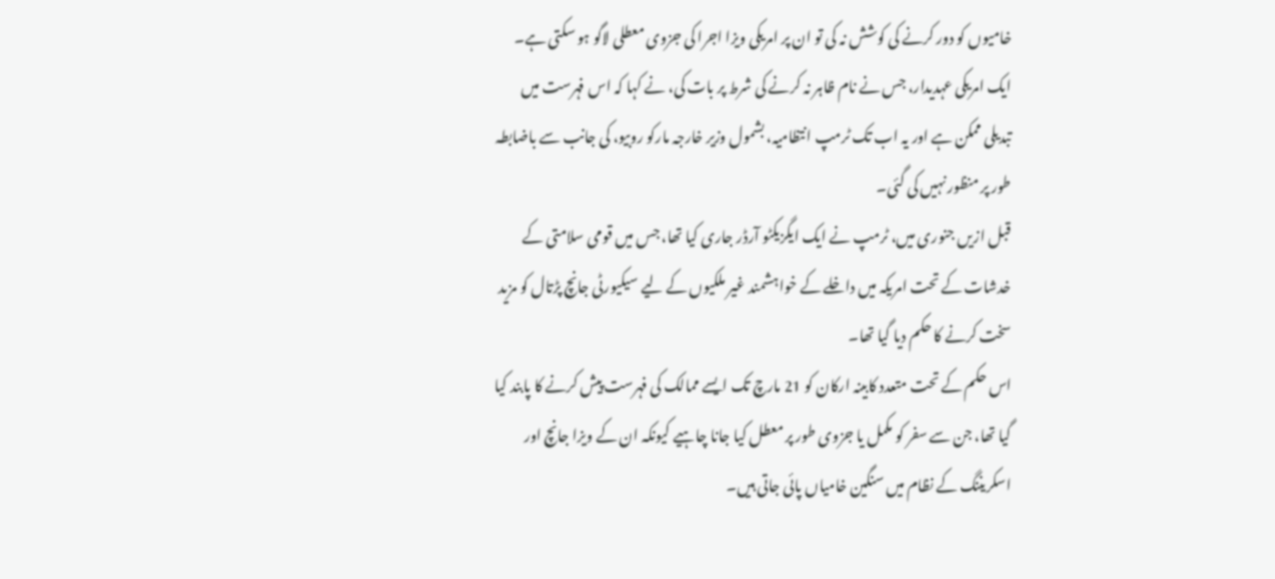خامیوں کو دور کرنے کی کوشش نہ کی تو ان پر امریکی ویزا اجرا کی جزوی معطلی لاگو ہو سکتی ہے۔
ایک امریکی عہدیدار، جس نے نام ظاہر نہ کرنے کی شرط پر بات کی، نے کہا کہ اس فہرست میں تبدیلی ممکن ہے اور یہ اب تک ٹرمپ انتظامیہ، بشمول وزیر خارجہ مارکو روبیو، کی جانب سے باضابطہ طور پر منظور نہیں کی گئی۔
قبل ازیں جنوری میں، ٹرمپ نے ایک ایگزیکٹو آرڈر جاری کیا تھا، جس میں قومی سلامتی کے خدشات کے تحت امریکہ میں داخلے کے خواہشمند غیر ملکیوں کے لیے سیکیورٹی جانچ پڑتال کو مزید سخت کرنے کا حکم دیا گیا تھا۔
اس حکم کے تحت متعدد کابینہ ارکان کو 21 مارچ تک ایسے ممالک کی فہرست پیش کرنے کا پابند کیا گیا تھا، جن سے سفر کو مکمل یا جزوی طور پر معطل کیا جانا چاہیے کیونکہ ان کے ویزا جانچ اور اسکریننگ کے نظام میں سنگین خامیاں پائی جاتی ہیں۔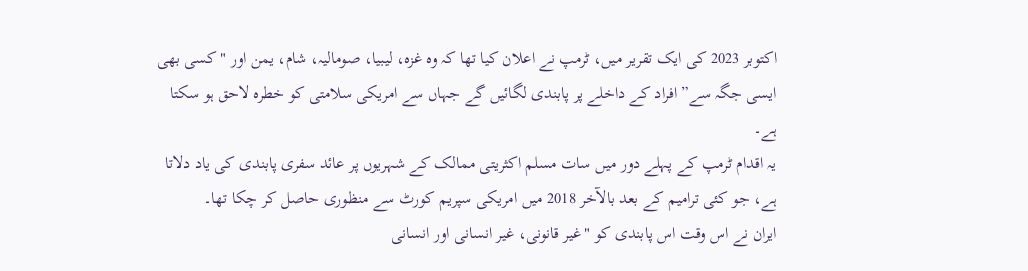اکتوبر 2023 کی ایک تقریر میں، ٹرمپ نے اعلان کیا تھا کہ وہ غزہ، لیبیا، صومالیہ، شام، یمن اور "کسی بھی ایسی جگہ سے” افراد کے داخلے پر پابندی لگائیں گے جہاں سے امریکی سلامتی کو خطرہ لاحق ہو سکتا ہے۔
یہ اقدام ٹرمپ کے پہلے دور میں سات مسلم اکثریتی ممالک کے شہریوں پر عائد سفری پابندی کی یاد دلاتا ہے، جو کئی ترامیم کے بعد بالآخر 2018 میں امریکی سپریم کورٹ سے منظوری حاصل کر چکا تھا۔
ایران نے اس وقت اس پابندی کو "غیر قانونی، غیر انسانی اور انسانی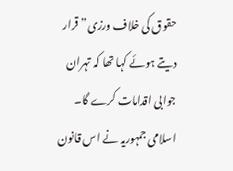حقوق کی خلاف ورزی” قرار دیتے ہوئے کہا تھا کہ تہران جوابی اقدامات کرے گا۔
اسلامی جمہوریہ نے اس قانون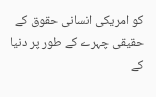کو امریکی انسانی حقوق کے حقیقی چہرے کے طور پر دنیا کے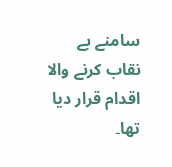سامنے بے نقاب کرنے والا اقدام قرار دیا تھا۔